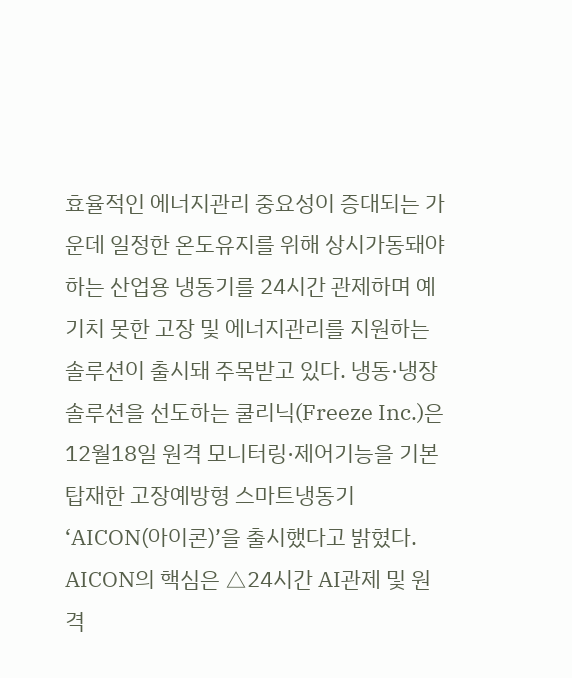효율적인 에너지관리 중요성이 증대되는 가운데 일정한 온도유지를 위해 상시가동돼야 하는 산업용 냉동기를 24시간 관제하며 예기치 못한 고장 및 에너지관리를 지원하는 솔루션이 출시돼 주목받고 있다. 냉동·냉장솔루션을 선도하는 쿨리닉(Freeze Inc.)은 12월18일 원격 모니터링·제어기능을 기본 탑재한 고장예방형 스마트냉동기 ‘AICON(아이콘)’을 출시했다고 밝혔다. AICON의 핵심은 △24시간 AI관제 및 원격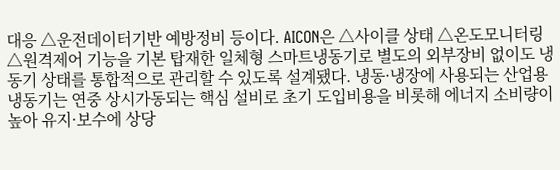대응 △운전데이터기반 예방정비 등이다. AICON은 △사이클 상태 △온도모니터링 △원격제어 기능을 기본 탑재한 일체형 스마트냉동기로 별도의 외부장비 없이도 냉동기 상태를 통합적으로 관리할 수 있도록 설계됐다. 냉동·냉장에 사용되는 산업용 냉동기는 연중 상시가동되는 핵심 설비로 초기 도입비용을 비롯해 에너지 소비량이 높아 유지·보수에 상당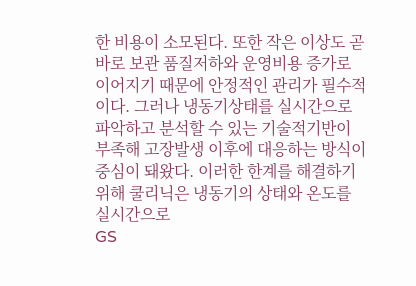한 비용이 소모된다. 또한 작은 이상도 곧바로 보관 품질저하와 운영비용 증가로 이어지기 때문에 안정적인 관리가 필수적이다. 그러나 냉동기상태를 실시간으로 파악하고 분석할 수 있는 기술적기반이 부족해 고장발생 이후에 대응하는 방식이 중심이 돼왔다. 이러한 한계를 해결하기 위해 쿨리닉은 냉동기의 상태와 온도를 실시간으로
GS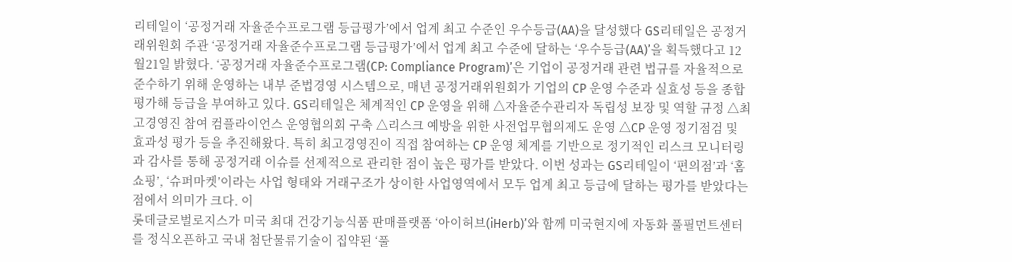리테일이 ‘공정거래 자율준수프로그램 등급평가’에서 업계 최고 수준인 우수등급(AA)을 달성했다 GS리테일은 공정거래위원회 주관 ‘공정거래 자율준수프로그램 등급평가’에서 업계 최고 수준에 달하는 ‘우수등급(AA)’을 획득했다고 12월21일 밝혔다. ‘공정거래 자율준수프로그램(CP: Compliance Program)’은 기업이 공정거래 관련 법규를 자율적으로 준수하기 위해 운영하는 내부 준법경영 시스템으로, 매년 공정거래위원회가 기업의 CP 운영 수준과 실효성 등을 종합평가해 등급을 부여하고 있다. GS리테일은 체계적인 CP 운영을 위해 △자율준수관리자 독립성 보장 및 역할 규정 △최고경영진 참여 컴플라이언스 운영협의회 구축 △리스크 예방을 위한 사전업무협의제도 운영 △CP 운영 정기점검 및 효과성 평가 등을 추진해왔다. 특히 최고경영진이 직접 참여하는 CP 운영 체계를 기반으로 정기적인 리스크 모니터링과 감사를 통해 공정거래 이슈를 선제적으로 관리한 점이 높은 평가를 받았다. 이번 성과는 GS리테일이 ‘편의점’과 ‘홈쇼핑’, ‘슈퍼마켓’이라는 사업 형태와 거래구조가 상이한 사업영역에서 모두 업계 최고 등급에 달하는 평가를 받았다는 점에서 의미가 크다. 이
롯데글로벌로지스가 미국 최대 건강기능식품 판매플랫폼 ‘아이허브(iHerb)’와 함께 미국현지에 자동화 풀필먼트센터를 정식오픈하고 국내 첨단물류기술이 집약된 ‘풀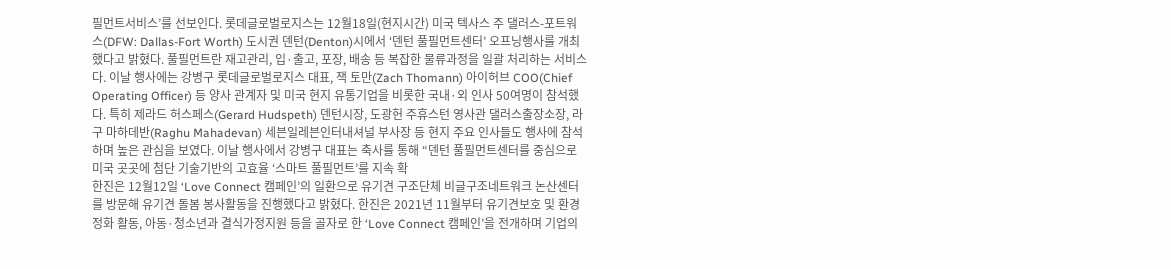필먼트서비스’를 선보인다. 롯데글로벌로지스는 12월18일(현지시간) 미국 텍사스 주 댈러스-포트워스(DFW: Dallas-Fort Worth) 도시권 덴턴(Denton)시에서 ‘덴턴 풀필먼트센터’ 오프닝행사를 개최했다고 밝혔다. 풀필먼트란 재고관리, 입·출고, 포장, 배송 등 복잡한 물류과정을 일괄 처리하는 서비스다. 이날 행사에는 강병구 롯데글로벌로지스 대표, 잭 토만(Zach Thomann) 아이허브 COO(Chief Operating Officer) 등 양사 관계자 및 미국 현지 유통기업을 비롯한 국내·외 인사 50여명이 참석했다. 특히 제라드 허스페스(Gerard Hudspeth) 덴턴시장, 도광헌 주휴스턴 영사관 댈러스출장소장, 라구 마하데반(Raghu Mahadevan) 세븐일레븐인터내셔널 부사장 등 현지 주요 인사들도 행사에 참석하며 높은 관심을 보였다. 이날 행사에서 강병구 대표는 축사를 통해 “덴턴 풀필먼트센터를 중심으로 미국 곳곳에 첨단 기술기반의 고효율 ‘스마트 풀필먼트’를 지속 확
한진은 12월12일 ‘Love Connect 캠페인’의 일환으로 유기견 구조단체 비글구조네트워크 논산센터를 방문해 유기견 돌봄 봉사활동을 진행했다고 밝혔다. 한진은 2021년 11월부터 유기견보호 및 환경정화 활동, 아동·청소년과 결식가정지원 등을 골자로 한 ‘Love Connect 캠페인’을 전개하며 기업의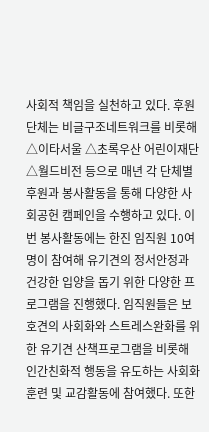사회적 책임을 실천하고 있다. 후원단체는 비글구조네트워크를 비롯해 △이타서울 △초록우산 어린이재단 △월드비전 등으로 매년 각 단체별 후원과 봉사활동을 통해 다양한 사회공헌 캠페인을 수행하고 있다. 이번 봉사활동에는 한진 임직원 10여명이 참여해 유기견의 정서안정과 건강한 입양을 돕기 위한 다양한 프로그램을 진행했다. 임직원들은 보호견의 사회화와 스트레스완화를 위한 유기견 산책프로그램을 비롯해 인간친화적 행동을 유도하는 사회화훈련 및 교감활동에 참여했다. 또한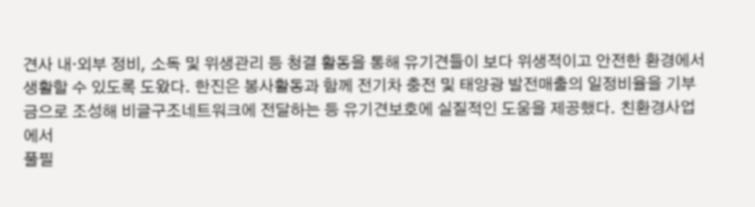견사 내·외부 정비, 소독 및 위생관리 등 청결 활동을 통해 유기견들이 보다 위생적이고 안전한 환경에서 생활할 수 있도록 도왔다. 한진은 봉사활동과 함께 전기차 충전 및 태양광 발전매출의 일정비율을 기부금으로 조성해 비글구조네트워크에 전달하는 등 유기견보호에 실질적인 도움을 제공했다. 친환경사업에서
풀필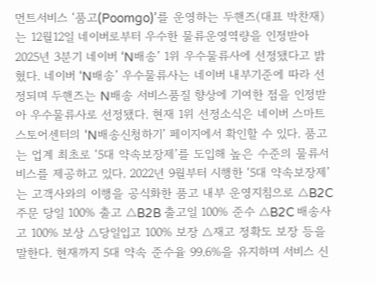먼트서비스 ‘품고(Poomgo)’를 운영하는 두핸즈(대표 박찬재)는 12월12일 네이버로부터 우수한 물류운영역량을 인정받아 2025년 3분기 네이버 ‘N배송’ 1위 우수물류사에 선정됐다고 밝혔다. 네이버 ‘N배송’ 우수물류사는 네이버 내부기준에 따라 선정되며 두핸즈는 N배송 서비스품질 향상에 기여한 점을 인정받아 우수물류사로 선정됐다. 현재 1위 선정소식은 네이버 스마트스토어센터의 ‘N배송신청하기’ 페이지에서 확인할 수 있다. 품고는 업계 최초로 ‘5대 약속보장제’를 도입해 높은 수준의 물류서비스를 제공하고 있다. 2022년 9월부터 시행한 ‘5대 약속보장제’는 고객사와의 이행을 공식화한 품고 내부 운영지침으로 △B2C 주문 당일 100% 출고 △B2B 출고일 100% 준수 △B2C 배송사고 100% 보상 △당일입고 100% 보장 △재고 정확도 보장 등을 말한다. 현재까지 5대 약속 준수율 99.6%을 유지하며 서비스 신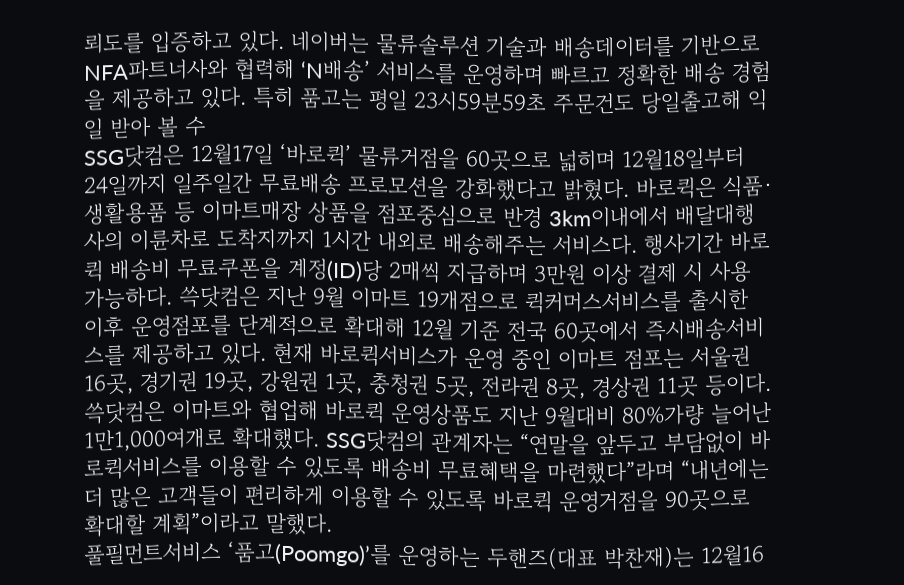뢰도를 입증하고 있다. 네이버는 물류솔루션 기술과 배송데이터를 기반으로 NFA파트너사와 협력해 ‘N배송’ 서비스를 운영하며 빠르고 정확한 배송 경험을 제공하고 있다. 특히 품고는 평일 23시59분59초 주문건도 당일출고해 익일 받아 볼 수
SSG닷컴은 12월17일 ‘바로퀵’ 물류거점을 60곳으로 넓히며 12월18일부터 24일까지 일주일간 무료배송 프로모션을 강화했다고 밝혔다. 바로퀵은 식품·생활용품 등 이마트매장 상품을 점포중심으로 반경 3km이내에서 배달대행사의 이륜차로 도착지까지 1시간 내외로 배송해주는 서비스다. 행사기간 바로퀵 배송비 무료쿠폰을 계정(ID)당 2매씩 지급하며 3만원 이상 결제 시 사용 가능하다. 쓱닷컴은 지난 9월 이마트 19개점으로 퀵커머스서비스를 출시한 이후 운영점포를 단계적으로 확대해 12월 기준 전국 60곳에서 즉시배송서비스를 제공하고 있다. 현재 바로퀵서비스가 운영 중인 이마트 점포는 서울권 16곳, 경기권 19곳, 강원권 1곳, 충청권 5곳, 전라권 8곳, 경상권 11곳 등이다. 쓱닷컴은 이마트와 협업해 바로퀵 운영상품도 지난 9월대비 80%가량 늘어난 1만1,000여개로 확대했다. SSG닷컴의 관계자는 “연말을 앞두고 부담없이 바로퀵서비스를 이용할 수 있도록 배송비 무료혜택을 마련했다”라며 “내년에는 더 많은 고객들이 편리하게 이용할 수 있도록 바로퀵 운영거점을 90곳으로 확대할 계획”이라고 말했다.
풀필먼트서비스 ‘품고(Poomgo)’를 운영하는 두핸즈(대표 박찬재)는 12월16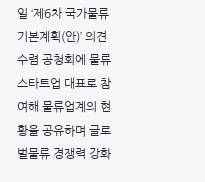일 ‘제6차 국가물류기본계획(안)’ 의견수렴 공청회에 물류스타트업 대표로 참여해 물류업계의 현황을 공유하며 글로벌물류 경쟁력 강화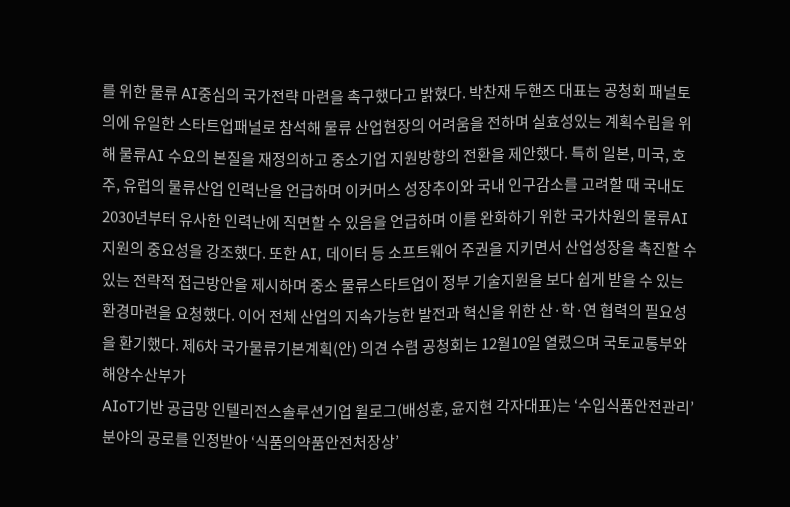를 위한 물류 AI중심의 국가전략 마련을 촉구했다고 밝혔다. 박찬재 두핸즈 대표는 공청회 패널토의에 유일한 스타트업패널로 참석해 물류 산업현장의 어려움을 전하며 실효성있는 계획수립을 위해 물류AI 수요의 본질을 재정의하고 중소기업 지원방향의 전환을 제안했다. 특히 일본, 미국, 호주, 유럽의 물류산업 인력난을 언급하며 이커머스 성장추이와 국내 인구감소를 고려할 때 국내도 2030년부터 유사한 인력난에 직면할 수 있음을 언급하며 이를 완화하기 위한 국가차원의 물류AI 지원의 중요성을 강조했다. 또한 AI, 데이터 등 소프트웨어 주권을 지키면서 산업성장을 촉진할 수 있는 전략적 접근방안을 제시하며 중소 물류스타트업이 정부 기술지원을 보다 쉽게 받을 수 있는 환경마련을 요청했다. 이어 전체 산업의 지속가능한 발전과 혁신을 위한 산·학·연 협력의 필요성을 환기했다. 제6차 국가물류기본계획(안) 의견 수렴 공청회는 12월10일 열렸으며 국토교통부와 해양수산부가
AIoT기반 공급망 인텔리전스솔루션기업 윌로그(배성훈, 윤지현 각자대표)는 ‘수입식품안전관리’ 분야의 공로를 인정받아 ‘식품의약품안전처장상’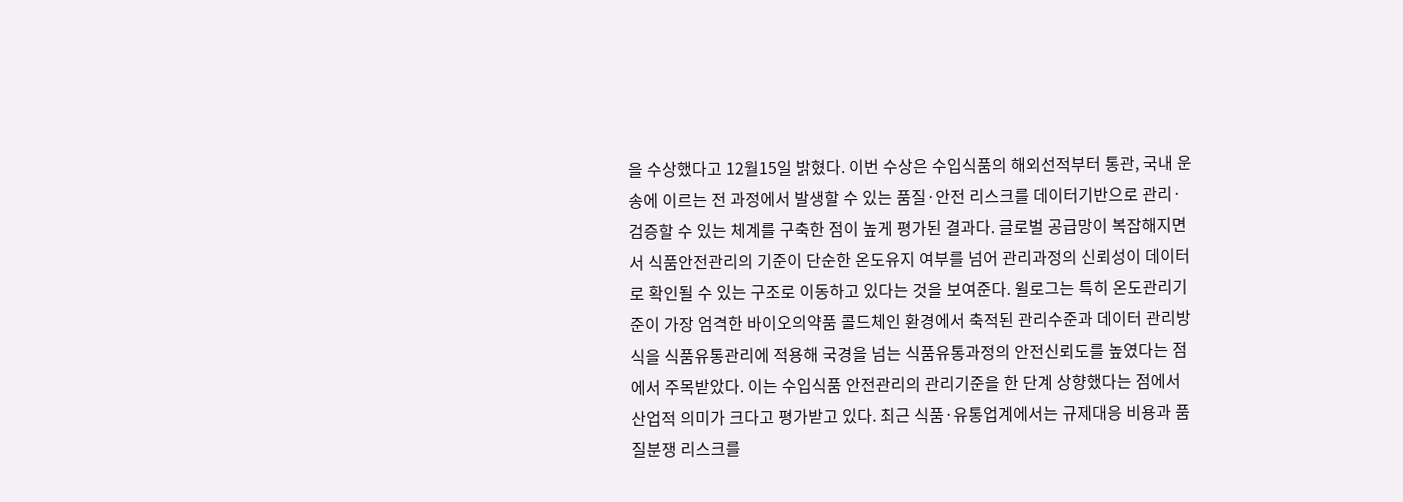을 수상했다고 12월15일 밝혔다. 이번 수상은 수입식품의 해외선적부터 통관, 국내 운송에 이르는 전 과정에서 발생할 수 있는 품질·안전 리스크를 데이터기반으로 관리·검증할 수 있는 체계를 구축한 점이 높게 평가된 결과다. 글로벌 공급망이 복잡해지면서 식품안전관리의 기준이 단순한 온도유지 여부를 넘어 관리과정의 신뢰성이 데이터로 확인될 수 있는 구조로 이동하고 있다는 것을 보여준다. 윌로그는 특히 온도관리기준이 가장 엄격한 바이오의약품 콜드체인 환경에서 축적된 관리수준과 데이터 관리방식을 식품유통관리에 적용해 국경을 넘는 식품유통과정의 안전신뢰도를 높였다는 점에서 주목받았다. 이는 수입식품 안전관리의 관리기준을 한 단계 상향했다는 점에서 산업적 의미가 크다고 평가받고 있다. 최근 식품·유통업계에서는 규제대응 비용과 품질분쟁 리스크를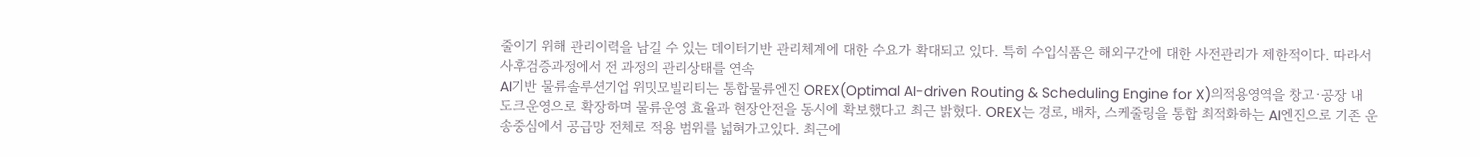줄이기 위해 관리이력을 남길 수 있는 데이터기반 관리체계에 대한 수요가 확대되고 있다. 특히 수입식품은 해외구간에 대한 사전관리가 제한적이다. 따라서 사후검증과정에서 전 과정의 관리상태를 연속
AI기반 물류솔루션기업 위밋모빌리티는 통합물류엔진 OREX(Optimal AI-driven Routing & Scheduling Engine for X)의적용영역을 창고·공장 내 도크운영으로 확장하며 물류운영 효율과 현장안전을 동시에 확보했다고 최근 밝혔다. OREX는 경로, 배차, 스케줄링을 통합 최적화하는 AI엔진으로 기존 운송중심에서 공급망 전체로 적용 범위를 넓혀가고있다. 최근에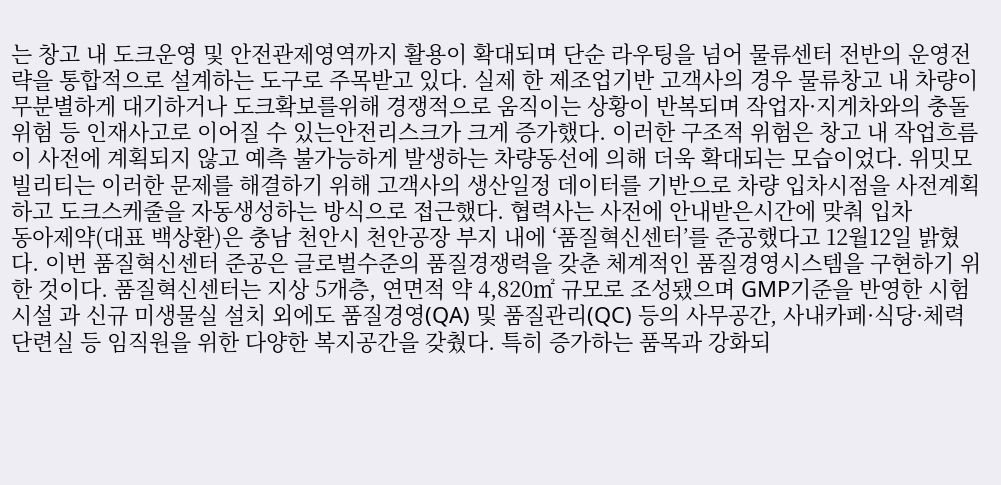는 창고 내 도크운영 및 안전관제영역까지 활용이 확대되며 단순 라우팅을 넘어 물류센터 전반의 운영전략을 통합적으로 설계하는 도구로 주목받고 있다. 실제 한 제조업기반 고객사의 경우 물류창고 내 차량이 무분별하게 대기하거나 도크확보를위해 경쟁적으로 움직이는 상황이 반복되며 작업자·지게차와의 충돌위험 등 인재사고로 이어질 수 있는안전리스크가 크게 증가했다. 이러한 구조적 위험은 창고 내 작업흐름이 사전에 계획되지 않고 예측 불가능하게 발생하는 차량동선에 의해 더욱 확대되는 모습이었다. 위밋모빌리티는 이러한 문제를 해결하기 위해 고객사의 생산일정 데이터를 기반으로 차량 입차시점을 사전계획하고 도크스케줄을 자동생성하는 방식으로 접근했다. 협력사는 사전에 안내받은시간에 맞춰 입차
동아제약(대표 백상환)은 충남 천안시 천안공장 부지 내에 ‘품질혁신센터’를 준공했다고 12월12일 밝혔다. 이번 품질혁신센터 준공은 글로벌수준의 품질경쟁력을 갖춘 체계적인 품질경영시스템을 구현하기 위한 것이다. 품질혁신센터는 지상 5개층, 연면적 약 4,820㎡ 규모로 조성됐으며 GMP기준을 반영한 시험시설 과 신규 미생물실 설치 외에도 품질경영(QA) 및 품질관리(QC) 등의 사무공간, 사내카페·식당·체력단련실 등 임직원을 위한 다양한 복지공간을 갖췄다. 특히 증가하는 품목과 강화되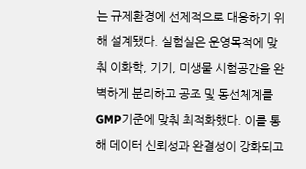는 규제환경에 선제적으로 대응하기 위해 설계됐다. 실험실은 운영목적에 맞춰 이화학, 기기, 미생물 시험공간을 완벽하게 분리하고 공조 및 동선체계를 GMP기준에 맞춰 최적화했다. 이를 통해 데이터 신뢰성과 완결성이 강화되고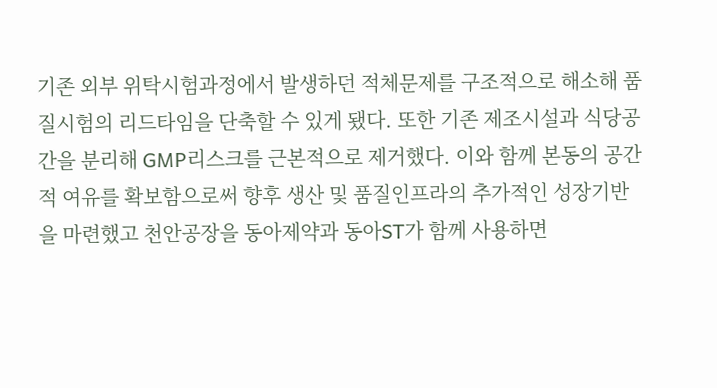기존 외부 위탁시험과정에서 발생하던 적체문제를 구조적으로 해소해 품질시험의 리드타임을 단축할 수 있게 됐다. 또한 기존 제조시설과 식당공간을 분리해 GMP리스크를 근본적으로 제거했다. 이와 함께 본동의 공간적 여유를 확보함으로써 향후 생산 및 품질인프라의 추가적인 성장기반을 마련했고 천안공장을 동아제약과 동아ST가 함께 사용하면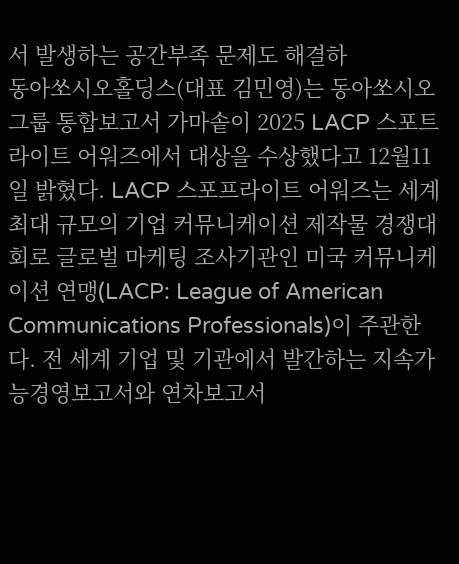서 발생하는 공간부족 문제도 해결하
동아쏘시오홀딩스(대표 김민영)는 동아쏘시오그룹 통합보고서 가마솥이 2025 LACP 스포트라이트 어워즈에서 대상을 수상했다고 12월11일 밝혔다. LACP 스포프라이트 어워즈는 세계 최대 규모의 기업 커뮤니케이션 제작물 경쟁대회로 글로벌 마케팅 조사기관인 미국 커뮤니케이션 연맹(LACP: League of American Communications Professionals)이 주관한다. 전 세계 기업 및 기관에서 발간하는 지속가능경영보고서와 연차보고서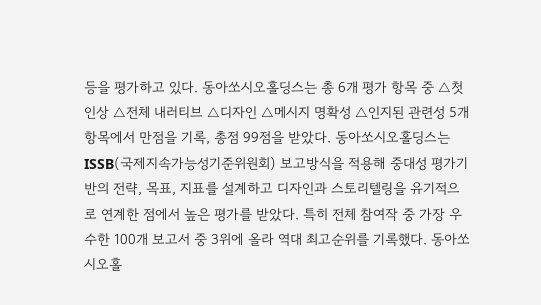등을 평가하고 있다. 동아쏘시오홀딩스는 총 6개 평가 항목 중 △첫인상 △전체 내러티브 △디자인 △메시지 명확성 △인지된 관련성 5개 항목에서 만점을 기록, 총점 99점을 받았다. 동아쏘시오홀딩스는 ISSB(국제지속가능성기준위원회) 보고방식을 적용해 중대성 평가기반의 전략, 목표, 지표를 설계하고 디자인과 스토리텔링을 유기적으로 연계한 점에서 높은 평가를 받았다. 특히 전체 참여작 중 가장 우수한 100개 보고서 중 3위에 올라 역대 최고순위를 기록했다. 동아쏘시오홀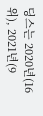딩스는 2020년(16위), 2021년(9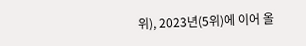위), 2023년(5위)에 이어 올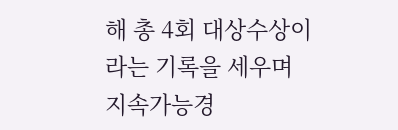해 총 4회 대상수상이라는 기록을 세우며 지속가능경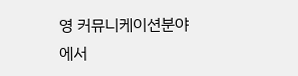영 커뮤니케이션분야에서